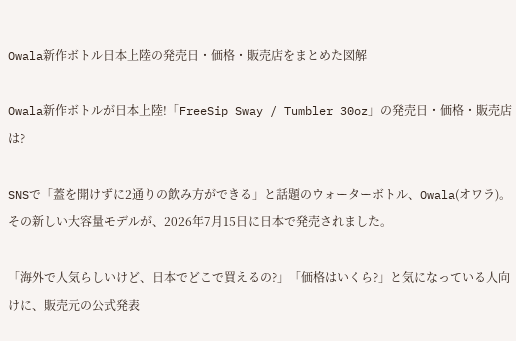Owala新作ボトル日本上陸の発売日・価格・販売店をまとめた図解

Owala新作ボトルが日本上陸!「FreeSip Sway / Tumbler 30oz」の発売日・価格・販売店は?

SNSで「蓋を開けずに2通りの飲み方ができる」と話題のウォーターボトル、Owala(オワラ)。その新しい大容量モデルが、2026年7月15日に日本で発売されました。

「海外で人気らしいけど、日本でどこで買えるの?」「価格はいくら?」と気になっている人向けに、販売元の公式発表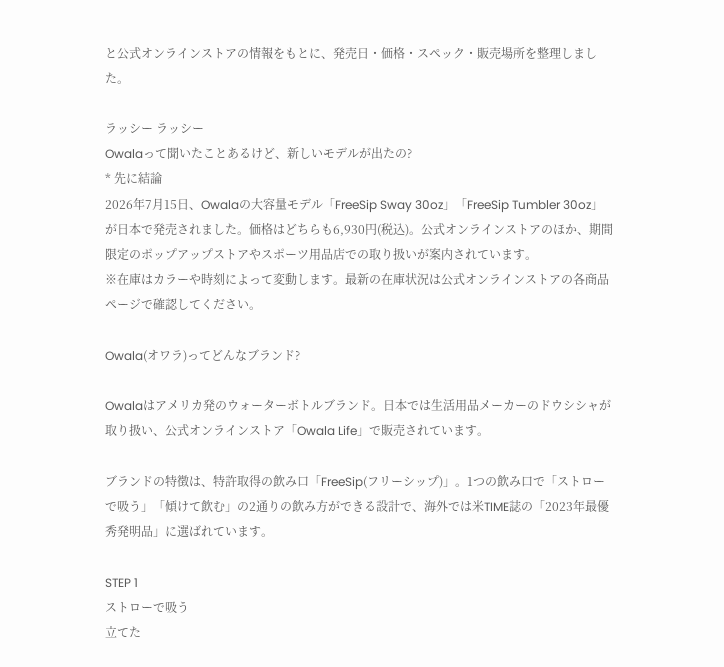と公式オンラインストアの情報をもとに、発売日・価格・スペック・販売場所を整理しました。

ラッシー ラッシー
Owalaって聞いたことあるけど、新しいモデルが出たの?
* 先に結論
2026年7月15日、Owalaの大容量モデル「FreeSip Sway 30oz」「FreeSip Tumbler 30oz」が日本で発売されました。価格はどちらも6,930円(税込)。公式オンラインストアのほか、期間限定のポップアップストアやスポーツ用品店での取り扱いが案内されています。
※在庫はカラーや時刻によって変動します。最新の在庫状況は公式オンラインストアの各商品ページで確認してください。

Owala(オワラ)ってどんなブランド?

Owalaはアメリカ発のウォーターボトルブランド。日本では生活用品メーカーのドウシシャが取り扱い、公式オンラインストア「Owala Life」で販売されています。

ブランドの特徴は、特許取得の飲み口「FreeSip(フリーシップ)」。1つの飲み口で「ストローで吸う」「傾けて飲む」の2通りの飲み方ができる設計で、海外では米TIME誌の「2023年最優秀発明品」に選ばれています。

STEP 1
ストローで吸う
立てた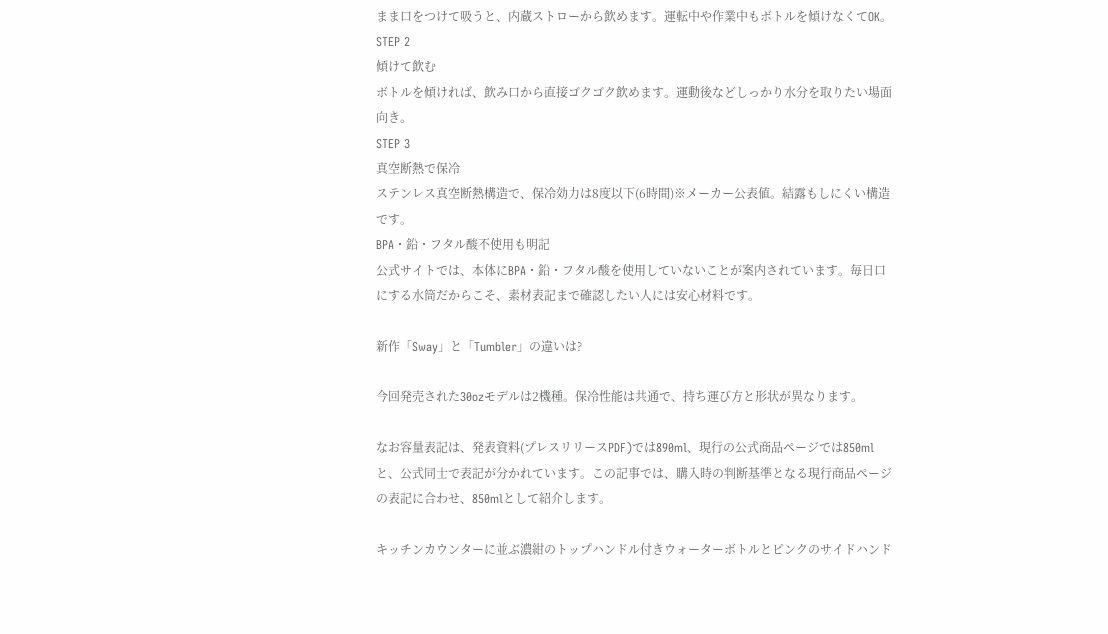まま口をつけて吸うと、内蔵ストローから飲めます。運転中や作業中もボトルを傾けなくてOK。
STEP 2
傾けて飲む
ボトルを傾ければ、飲み口から直接ゴクゴク飲めます。運動後などしっかり水分を取りたい場面向き。
STEP 3
真空断熱で保冷
ステンレス真空断熱構造で、保冷効力は8度以下(6時間)※メーカー公表値。結露もしにくい構造です。
BPA・鉛・フタル酸不使用も明記
公式サイトでは、本体にBPA・鉛・フタル酸を使用していないことが案内されています。毎日口にする水筒だからこそ、素材表記まで確認したい人には安心材料です。

新作「Sway」と「Tumbler」の違いは?

今回発売された30ozモデルは2機種。保冷性能は共通で、持ち運び方と形状が異なります。

なお容量表記は、発表資料(プレスリリースPDF)では890ml、現行の公式商品ページでは850mlと、公式同士で表記が分かれています。この記事では、購入時の判断基準となる現行商品ページの表記に合わせ、850mlとして紹介します。

キッチンカウンターに並ぶ濃紺のトップハンドル付きウォーターボトルとピンクのサイドハンド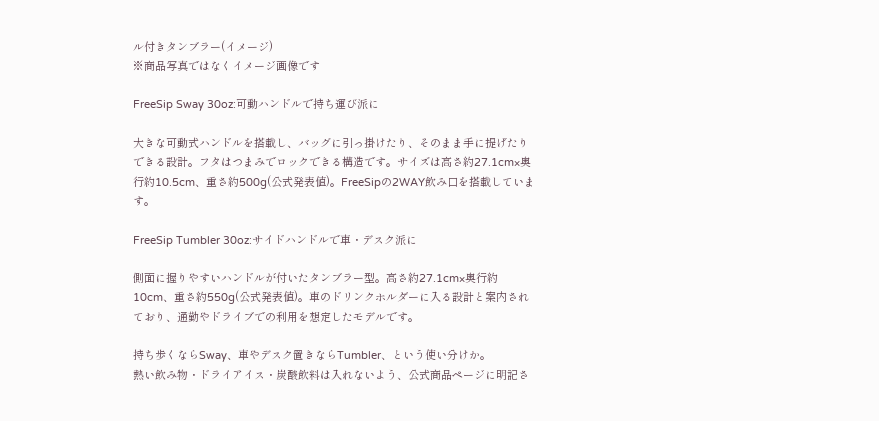ル付きタンブラー(イメージ)
※商品写真ではなくイメージ画像です

FreeSip Sway 30oz:可動ハンドルで持ち運び派に

大きな可動式ハンドルを搭載し、バッグに引っ掛けたり、そのまま手に提げたりできる設計。フタはつまみでロックできる構造です。サイズは高さ約27.1cm×奥行約10.5cm、重さ約500g(公式発表値)。FreeSipの2WAY飲み口を搭載しています。

FreeSip Tumbler 30oz:サイドハンドルで車・デスク派に

側面に握りやすいハンドルが付いたタンブラー型。高さ約27.1cm×奥行約10cm、重さ約550g(公式発表値)。車のドリンクホルダーに入る設計と案内されており、通勤やドライブでの利用を想定したモデルです。

持ち歩くならSway、車やデスク置きならTumbler、という使い分けか。
熱い飲み物・ドライアイス・炭酸飲料は入れないよう、公式商品ページに明記さ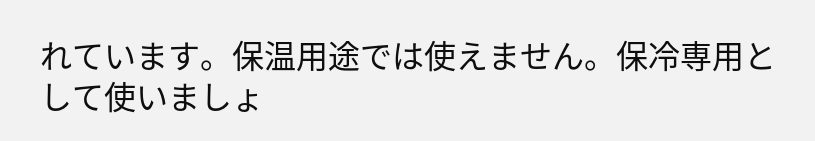れています。保温用途では使えません。保冷専用として使いましょ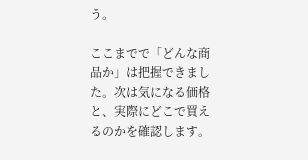う。

ここまでで「どんな商品か」は把握できました。次は気になる価格と、実際にどこで買えるのかを確認します。